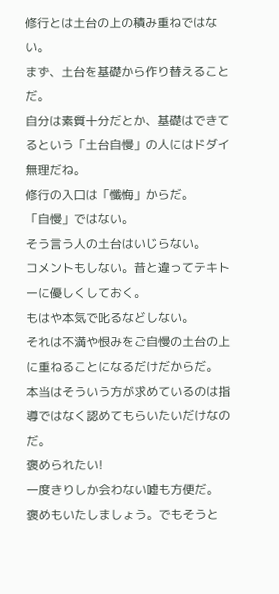修行とは土台の上の積み重ねではない。
まず、土台を基礎から作り替えることだ。
自分は素質十分だとか、基礎はできてるという「土台自慢」の人にはドダイ無理だね。
修行の入口は「懺悔」からだ。
「自慢」ではない。
そう言う人の土台はいじらない。
コメントもしない。昔と違ってテキトーに優しくしておく。
もはや本気で叱るなどしない。
それは不満や恨みをご自慢の土台の上に重ねることになるだけだからだ。
本当はそういう方が求めているのは指導ではなく認めてもらいたいだけなのだ。
褒められたい!
一度きりしか会わない嘘も方便だ。
褒めもいたしましょう。でもそうと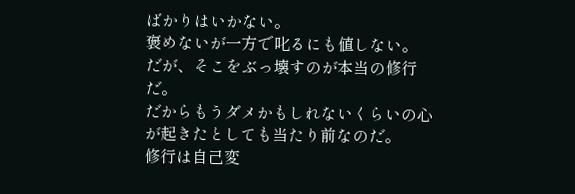ばかりはいかない。
褒めないが一方で叱るにも値しない。
だが、そこをぶっ壊すのが本当の修行だ。
だからもうダメかもしれないくらいの心が起きたとしても当たり前なのだ。
修行は自己変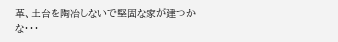革、土台を陶冶しないで堅固な家が建つかな・・・